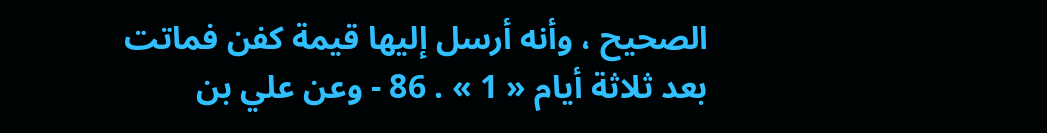الصحيح ، وأنه أرسل إليها قيمة كفن فماتت بعد ثلاثة أيام « 1 » . 86 - وعن علي بن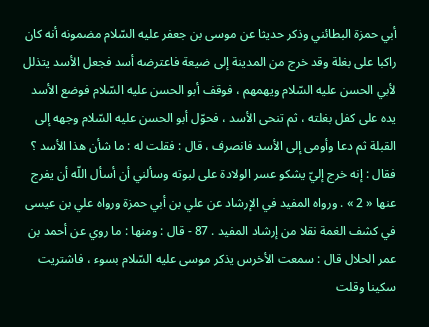أبي حمزة البطائني وذكر حديثا عن موسى بن جعفر عليه السّلام مضمونه أنه كان راكبا على بغلة وقد خرج من المدينة إلى ضيعة فاعترضه أسد فجعل الأسد يتذلل لأبي الحسن عليه السّلام ويهمهم ، فوقف أبو الحسن عليه السّلام فوضع الأسد يده على كفل بغلته ، ثم تنحى الأسد ، فحوّل أبو الحسن عليه السّلام وجهه إلى القبلة ثم دعا وأومى إلى الأسد فانصرف ، قال : فقلت له : ما شأن هذا الأسد ؟ فقال : إنه خرج إليّ يشكو عسر الولادة على لبوته وسألني أن أسأل اللّه أن يفرج عنها « 2 » . ورواه المفيد في الإرشاد عن علي بن أبي حمزة ورواه علي بن عيسى في كشف الغمة نقلا من إرشاد المفيد . 87 - قال : ومنها : ما روي عن أحمد بن عمر الحلال قال : سمعت الأخرس يذكر موسى عليه السّلام بسوء ، فاشتريت سكينا وقلت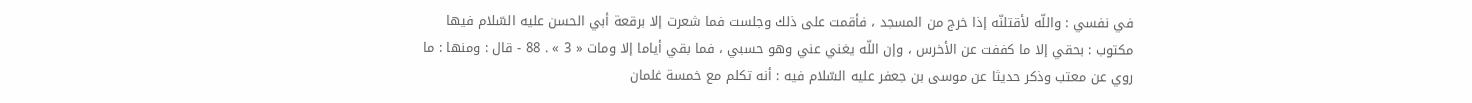في نفسي : واللّه لأقتلنّه إذا خرج من المسجد ، فأقمت على ذلك وجلست فما شعرت إلا برقعة أبي الحسن عليه السّلام فيها مكتوب : بحقي إلا ما كففت عن الأخرس ، وإن اللّه يغني عني وهو حسبي ، فما بقي أياما إلا ومات « 3 » . 88 - قال : ومنها : ما روي عن معتب وذكر حديثا عن موسى بن جعفر عليه السّلام فيه : أنه تكلم مع خمسة غلمان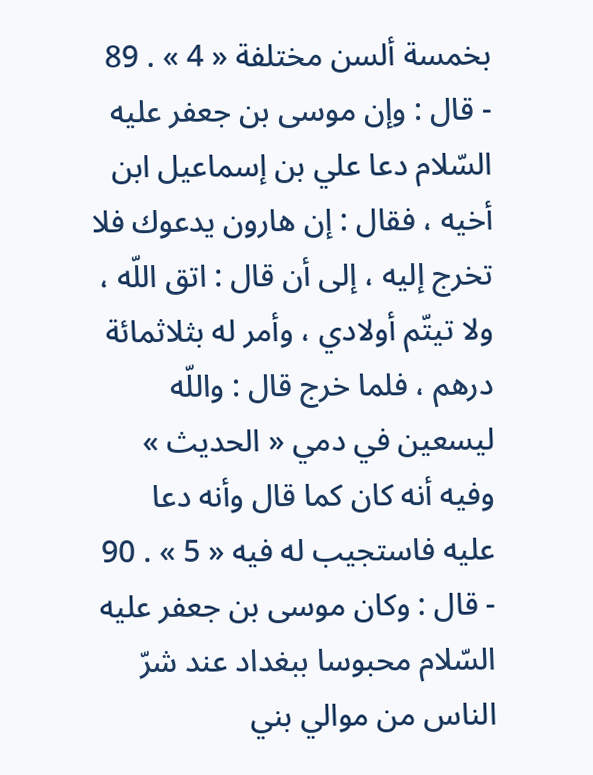بخمسة ألسن مختلفة « 4 » . 89 - قال : وإن موسى بن جعفر عليه السّلام دعا علي بن إسماعيل ابن أخيه ، فقال : إن هارون يدعوك فلا تخرج إليه ، إلى أن قال : اتق اللّه ، ولا تيتّم أولادي ، وأمر له بثلاثمائة درهم ، فلما خرج قال : واللّه ليسعين في دمي « الحديث » وفيه أنه كان كما قال وأنه دعا عليه فاستجيب له فيه « 5 » . 90 - قال : وكان موسى بن جعفر عليه السّلام محبوسا ببغداد عند شرّ الناس من موالي بني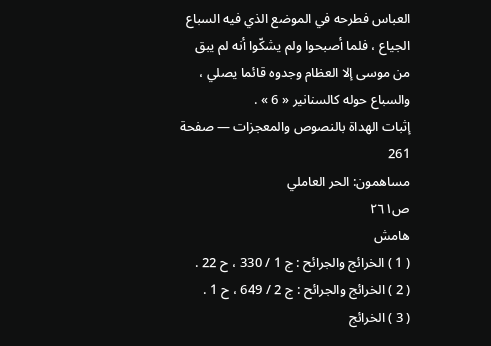العباس فطرحه في الموضع الذي فيه السباع الجياع ، فلما أصبحوا ولم يشكّوا أنه لم يبق من موسى إلا العظام وجدوه قائما يصلي ، والسباع حوله كالسنانير « 6 » .
إثبات الهداة بالنصوص والمعجزات — صفحة 261
مساهمون: الحر العاملي
ص٢٦١
هامش
( 1 ) الخرائج والجرائح : ج 1 / 330 ، ح 22 .
( 2 ) الخرائج والجرائح : ج 2 / 649 ، ح 1 .
( 3 ) الخرائج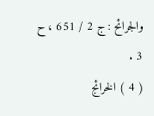والجرائح : ج 2 / 651 ، ح 3 .
( 4 ) الخرائج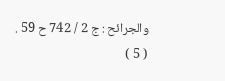والجرائح : ج 2 / 742 ح 59 .
( 5 )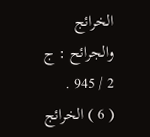الخرائج والجرائح : ج 2 / 945 .
( 6 ) الخرائج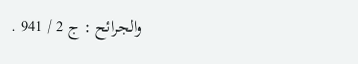والجرائح : ج 2 / 941 .